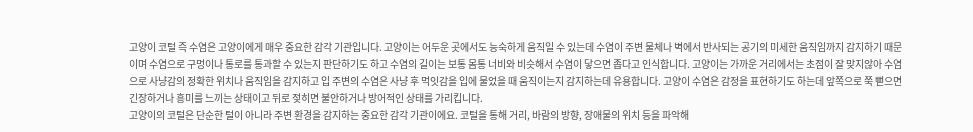고양이 코털 즉 수염은 고양이에게 매우 중요한 감각 기관입니다. 고양이는 어두운 곳에서도 능숙하게 움직일 수 있는데 수염이 주변 물체나 벽에서 반사되는 공기의 미세한 움직임까지 감지하기 때문이며 수염으로 구멍이나 통로를 통과할 수 있는지 판단하기도 하고 수염의 길이는 보통 몸통 너비와 비슷해서 수염이 닿으면 좁다고 인식합니다. 고양이는 가까운 거리에서는 초점이 잘 맞지않아 수염으로 사냥감의 정확한 위치나 움직임을 감지하고 입 주변의 수염은 사냥 후 먹잇감을 입에 물었을 때 움직이는지 감지하는데 유용합니다. 고양이 수염은 감정을 표현하기도 하는데 앞쪽으로 쭉 뻗으면 긴장하거나 흥미를 느끼는 상태이고 뒤로 젖히면 불안하거나 방어적인 상태를 가리킵니다.
고양이의 코털은 단순한 털이 아니라 주변 환경을 감지하는 중요한 감각 기관이에요. 코털을 통해 거리, 바람의 방향, 장애물의 위치 등을 파악해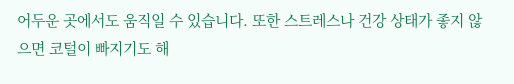어두운 곳에서도 움직일 수 있습니다. 또한 스트레스나 건강 상태가 좋지 않으면 코털이 빠지기도 해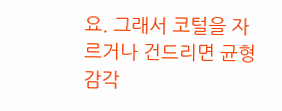요. 그래서 코털을 자르거나 건드리면 균형 감각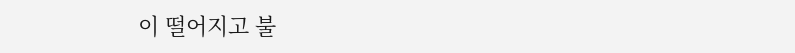이 떨어지고 불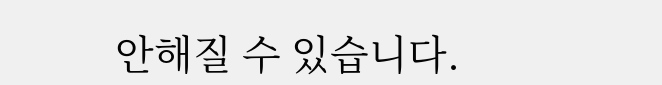안해질 수 있습니다.